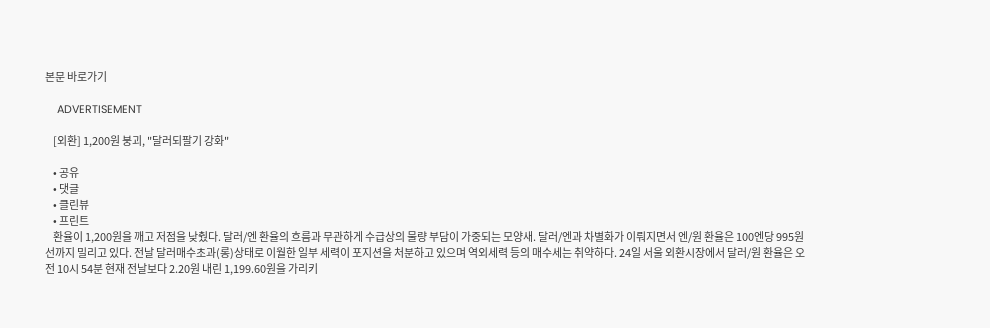본문 바로가기

    ADVERTISEMENT

    [외환] 1,200원 붕괴, "달러되팔기 강화"

    • 공유
    • 댓글
    • 클린뷰
    • 프린트
    환율이 1,200원을 깨고 저점을 낮췄다. 달러/엔 환율의 흐름과 무관하게 수급상의 물량 부담이 가중되는 모양새. 달러/엔과 차별화가 이뤄지면서 엔/원 환율은 100엔당 995원선까지 밀리고 있다. 전날 달러매수초과(롱)상태로 이월한 일부 세력이 포지션을 처분하고 있으며 역외세력 등의 매수세는 취약하다. 24일 서울 외환시장에서 달러/원 환율은 오전 10시 54분 현재 전날보다 2.20원 내린 1,199.60원을 가리키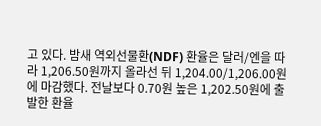고 있다. 밤새 역외선물환(NDF) 환율은 달러/엔을 따라 1,206.50원까지 올라선 뒤 1,204.00/1,206.00원에 마감했다. 전날보다 0.70원 높은 1,202.50원에 출발한 환율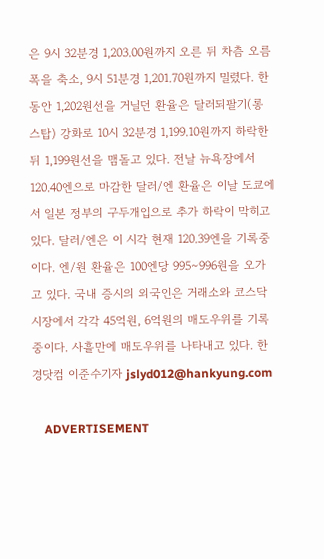은 9시 32분경 1,203.00원까지 오른 뒤 차츰 오름폭을 축소, 9시 51분경 1,201.70원까지 밀렸다. 한동안 1,202원선을 거닐던 환율은 달러되팔기(롱스탑) 강화로 10시 32분경 1,199.10원까지 하락한 뒤 1,199원선을 맴돌고 있다. 전날 뉴욕장에서 120.40엔으로 마감한 달러/엔 환율은 이날 도쿄에서 일본 정부의 구두개입으로 추가 하락이 막히고 있다. 달러/엔은 이 시각 현재 120.39엔을 기록중이다. 엔/원 환율은 100엔당 995∼996원을 오가고 있다. 국내 증시의 외국인은 거래소와 코스닥시장에서 각각 45억원, 6억원의 매도우위를 기록중이다. 사흘만에 매도우위를 나타내고 있다. 한경닷컴 이준수기자 jslyd012@hankyung.com

    ADVERTISEMENT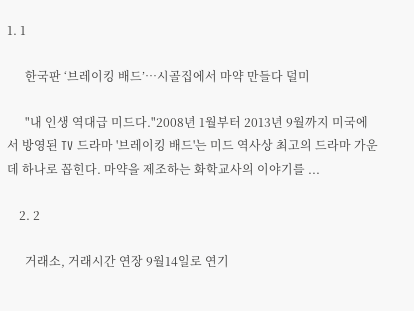1. 1

      한국판 ‘브레이킹 배드’…시골집에서 마약 만들다 덜미

      "내 인생 역대급 미드다."2008년 1월부터 2013년 9월까지 미국에서 방영된 TV 드라마 '브레이킹 배드'는 미드 역사상 최고의 드라마 가운데 하나로 꼽힌다. 마약을 제조하는 화학교사의 이야기를 ...

    2. 2

      거래소, 거래시간 연장 9월14일로 연기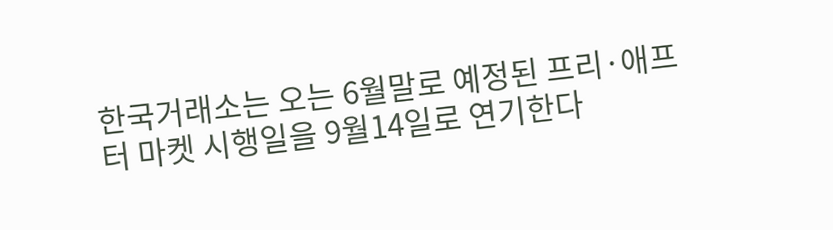한국거래소는 오는 6월말로 예정된 프리·애프터 마켓 시행일을 9월14일로 연기한다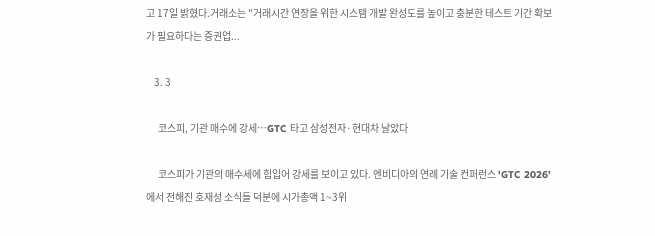고 17일 밝혔다.거래소는 "거래시간 연장을 위한 시스템 개발 완성도를 높이고 충분한 테스트 기간 확보가 필요하다는 증권업...

    3. 3

      코스피, 기관 매수에 강세…GTC 타고 삼성전자·현대차 날았다

      코스피가 기관의 매수세에 힘입어 강세를 보이고 있다. 엔비디아의 연례 기술 컨퍼런스 'GTC 2026'에서 전해진 호재성 소식들 덕분에 시가총액 1~3위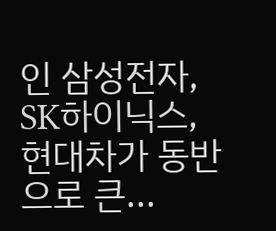인 삼성전자, SK하이닉스, 현대차가 동반으로 큰...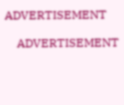ADVERTISEMENT

    ADVERTISEMENT